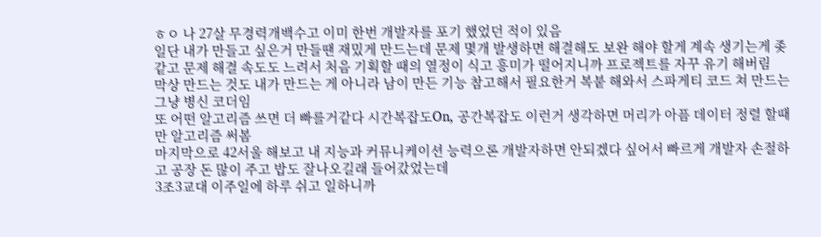ㅎㅇ 나 27살 무경력개백수고 이미 한번 개발자를 포기 했었던 적이 있음
일단 내가 만들고 싶은거 만들땐 재밌게 만드는데 문제 몇개 발생하면 해결해도 보완 해야 할게 계속 생기는게 좆같고 문제 해결 속도도 느려서 처음 기획할 때의 열정이 식고 흥미가 떨어지니까 프로젝트를 자꾸 유기 해버림
막상 만드는 것도 내가 만드는 게 아니라 남이 만든 기능 참고해서 필요한거 복붙 해와서 스파게티 코드 쳐 만드는 그냥 병신 코더임
또 어떤 알고리즘 쓰면 더 빠를거같다 시간복잡도On, 공간복잡도 이런거 생각하면 머리가 아픔 데이터 정렬 할때만 알고리즘 써봄
마지막으로 42서울 해보고 내 지능과 커뮤니케이션 능력으론 개발자하면 안되겠다 싶어서 빠르게 개발자 손절하고 공장 돈 많이 주고 밥도 잘나오길래 들어갔었는데
3조3교대 이주일에 하루 쉬고 일하니까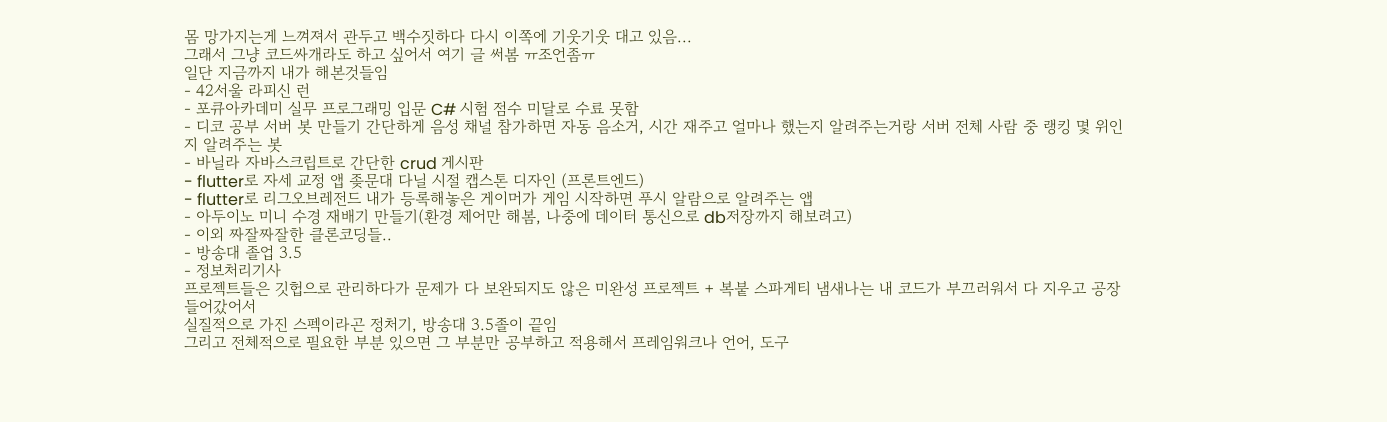몸 망가지는게 느껴져서 관두고 백수짓하다 다시 이쪽에 기웃기웃 대고 있음...
그래서 그냥 코드싸개라도 하고 싶어서 여기 글 써봄 ㅠ조언좀ㅠ
일단 지금까지 내가 해본것들임
- 42서울 라피신 런
- 포큐아카데미 실무 프로그래밍 입문 C# 시험 점수 미달로 수료 못함
- 디코 공부 서버 봇 만들기 간단하게 음성 채널 참가하면 자동 음소거, 시간 재주고 얼마나 했는지 알려주는거랑 서버 전체 사람 중 랭킹 몇 위인지 알려주는 봇
- 바닐라 자바스크립트로 간단한 crud 게시판
- flutter로 자세 교정 앱 좆문대 다닐 시절 캡스톤 디자인 (프론트엔드)
- flutter로 리그오브레전드 내가 등록해놓은 게이머가 게임 시작하면 푸시 알람으로 알려주는 앱
- 아두이노 미니 수경 재배기 만들기(환경 제어만 해봄, 나중에 데이터 통신으로 db저장까지 해보려고)
- 이외 짜잘짜잘한 클론코딩들..
- 방송대 졸업 3.5
- 정보처리기사
프로젝트들은 깃헙으로 관리하다가 문제가 다 보완되지도 않은 미완성 프로젝트 + 복붙 스파게티 냄새나는 내 코드가 부끄러워서 다 지우고 공장 들어갔어서
실질적으로 가진 스펙이라곤 정처기, 방송대 3.5졸이 끝임
그리고 전체적으로 필요한 부분 있으면 그 부분만 공부하고 적용해서 프레임워크나 언어, 도구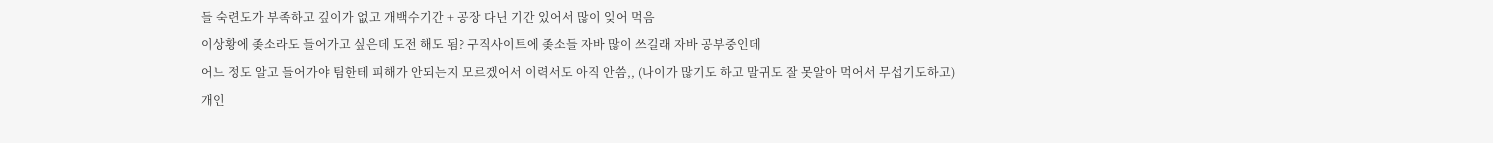들 숙련도가 부족하고 깊이가 없고 개백수기간 + 공장 다닌 기간 있어서 많이 잊어 먹음
이상황에 좆소라도 들어가고 싶은데 도전 해도 됨? 구직사이트에 좆소들 자바 많이 쓰길래 자바 공부중인데
어느 정도 알고 들어가야 팀한테 피해가 안되는지 모르겠어서 이력서도 아직 안씀,, (나이가 많기도 하고 말귀도 잘 못알아 먹어서 무섭기도하고)
개인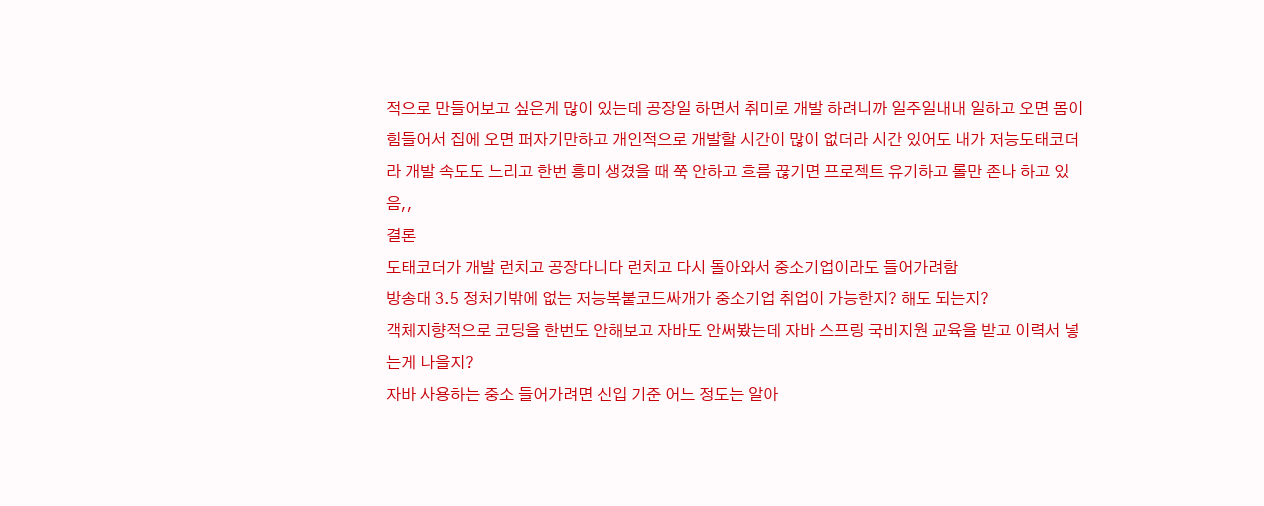적으로 만들어보고 싶은게 많이 있는데 공장일 하면서 취미로 개발 하려니까 일주일내내 일하고 오면 몸이 힘들어서 집에 오면 퍼자기만하고 개인적으로 개발할 시간이 많이 없더라 시간 있어도 내가 저능도태코더라 개발 속도도 느리고 한번 흥미 생겼을 때 쭉 안하고 흐름 끊기면 프로젝트 유기하고 롤만 존나 하고 있음,,
결론
도태코더가 개발 런치고 공장다니다 런치고 다시 돌아와서 중소기업이라도 들어가려함
방송대 3.5 정처기밖에 없는 저능복붙코드싸개가 중소기업 취업이 가능한지? 해도 되는지?
객체지향적으로 코딩을 한번도 안해보고 자바도 안써봤는데 자바 스프링 국비지원 교육을 받고 이력서 넣는게 나을지?
자바 사용하는 중소 들어가려면 신입 기준 어느 정도는 알아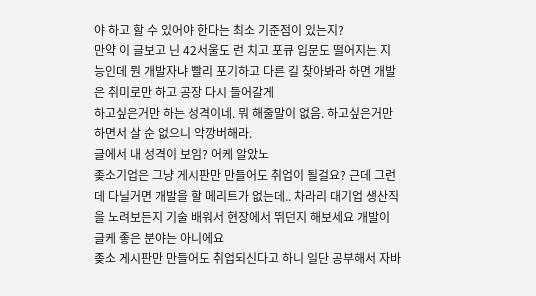야 하고 할 수 있어야 한다는 최소 기준점이 있는지?
만약 이 글보고 닌 42서울도 런 치고 포큐 입문도 떨어지는 지능인데 뭔 개발자냐 빨리 포기하고 다른 길 찾아봐라 하면 개발은 취미로만 하고 공장 다시 들어갈게
하고싶은거만 하는 성격이네. 뭐 해줄말이 없음. 하고싶은거만 하면서 살 순 없으니 악깡버해라.
글에서 내 성격이 보임? 어케 알았노
좆소기업은 그냥 게시판만 만들어도 취업이 될걸요? 근데 그런데 다닐거면 개발을 할 메리트가 없는데.. 차라리 대기업 생산직을 노려보든지 기술 배워서 현장에서 뛰던지 해보세요 개발이 글케 좋은 분야는 아니에요
좆소 게시판만 만들어도 취업되신다고 하니 일단 공부해서 자바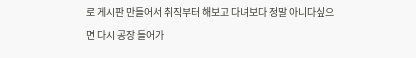로 게시판 만들어서 취직부터 해보고 다녀보다 정말 아니다싶으면 다시 공장 들어가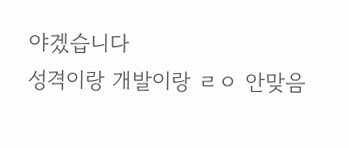야겠습니다
성격이랑 개발이랑 ㄹㅇ 안맞음